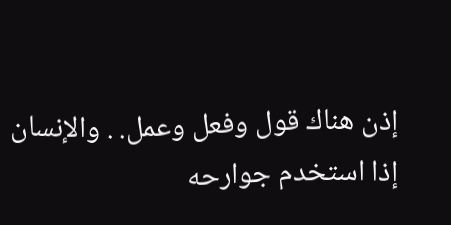إذن هناك قول وفعل وعمل. . والإنسان إذا استخدم جوارحه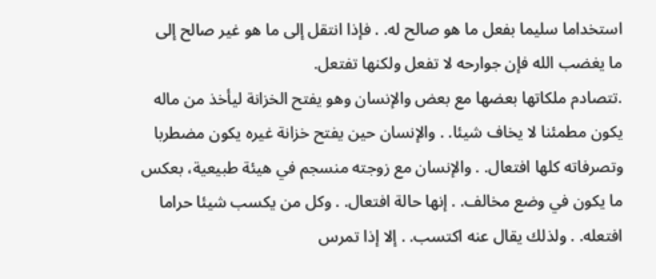استخداما سليما بفعل ما هو صالح له. . فإذا انتقل إلى ما هو غير صالح إلى ما يغضب الله فإن جوارحه لا تفعل ولكنها تفتعل.
.تتصادم ملكاتها بعضها مع بعض والإنسان وهو يفتح الخزانة ليأخذ من ماله يكون مطمئنا لا يخاف شيئا. . والإنسان حين يفتح خزانة غيره يكون مضطربا وتصرفاته كلها افتعال. . والإنسان مع زوجته منسجم في هيئة طبيعية، بعكس ما يكون في وضع مخالف. . إنها حالة افتعال. . وكل من يكسب شيئا حراما افتعله. . ولذلك يقال عنه اكتسب. . إلا إذا تمرس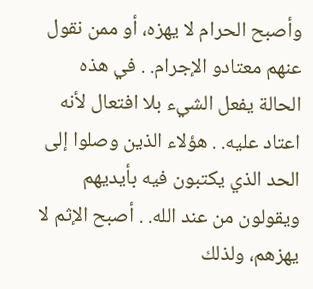وأصبح الحرام لا يهزه، أو ممن نقول عنهم معتادو الإجرام. . في هذه الحالة يفعل الشيء بلا افتعال لأنه اعتاد عليه. . هؤلاء الذين وصلوا إلى الحد الذي يكتبون فيه بأيديهم ويقولون من عند الله. . أصبح الإثم لا يهزهم، ولذلك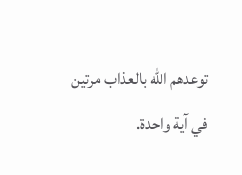توعدهم الله بالعذاب مرتين في آية واحدة.